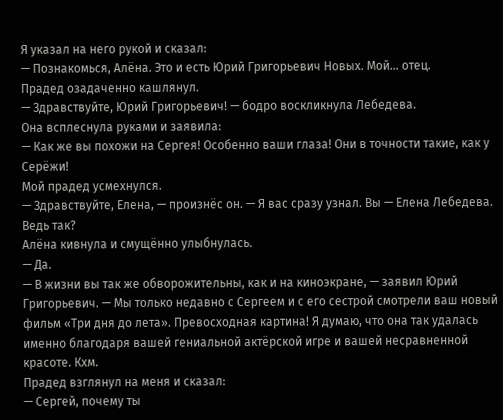Я указал на него рукой и сказал:
— Познакомься, Алёна. Это и есть Юрий Григорьевич Новых. Мой… отец.
Прадед озадаченно кашлянул.
— Здравствуйте, Юрий Григорьевич! — бодро воскликнула Лебедева.
Она всплеснула руками и заявила:
— Как же вы похожи на Сергея! Особенно ваши глаза! Они в точности такие, как у Серёжи!
Мой прадед усмехнулся.
— Здравствуйте, Елена, — произнёс он. — Я вас сразу узнал. Вы — Елена Лебедева. Ведь так?
Алёна кивнула и смущённо улыбнулась.
— Да.
— В жизни вы так же обворожительны, как и на киноэкране, — заявил Юрий Григорьевич. — Мы только недавно с Сергеем и с его сестрой смотрели ваш новый фильм «Три дня до лета». Превосходная картина! Я думаю, что она так удалась именно благодаря вашей гениальной актёрской игре и вашей несравненной красоте. Кхм.
Прадед взглянул на меня и сказал:
— Сергей, почему ты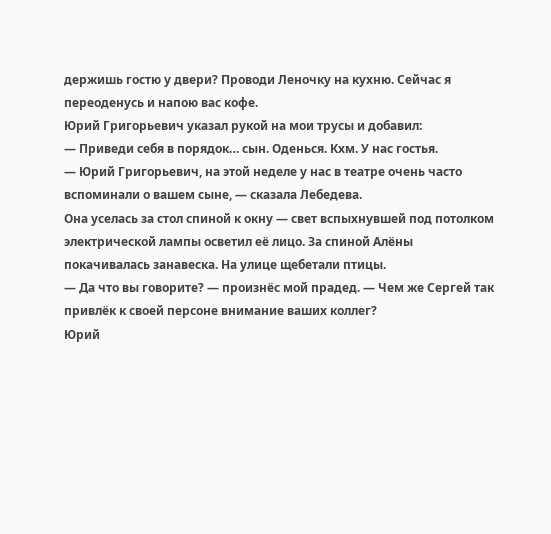держишь гостю у двери? Проводи Леночку на кухню. Сейчас я переоденусь и напою вас кофе.
Юрий Григорьевич указал рукой на мои трусы и добавил:
— Приведи себя в порядок… сын. Оденься. Кхм. У нас гостья.
— Юрий Григорьевич, на этой неделе у нас в театре очень часто вспоминали о вашем сыне, — сказала Лебедева.
Она уселась за стол спиной к окну — свет вспыхнувшей под потолком электрической лампы осветил её лицо. За спиной Алёны покачивалась занавеска. На улице щебетали птицы.
— Да что вы говорите? — произнёс мой прадед. — Чем же Сергей так привлёк к своей персоне внимание ваших коллег?
Юрий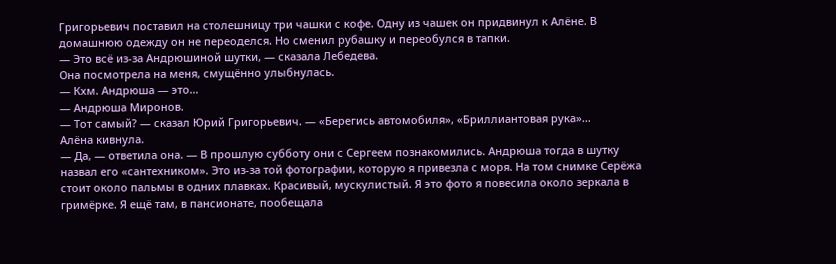Григорьевич поставил на столешницу три чашки с кофе. Одну из чашек он придвинул к Алёне. В домашнюю одежду он не переоделся. Но сменил рубашку и переобулся в тапки.
— Это всё из-за Андрюшиной шутки, — сказала Лебедева.
Она посмотрела на меня, смущённо улыбнулась.
— Кхм. Андрюша — это…
— Андрюша Миронов.
— Тот самый? — сказал Юрий Григорьевич. — «Берегись автомобиля», «Бриллиантовая рука»…
Алёна кивнула.
— Да, — ответила она. — В прошлую субботу они с Сергеем познакомились. Андрюша тогда в шутку назвал его «сантехником». Это из-за той фотографии, которую я привезла с моря. На том снимке Серёжа стоит около пальмы в одних плавках. Красивый, мускулистый. Я это фото я повесила около зеркала в гримёрке. Я ещё там, в пансионате, пообещала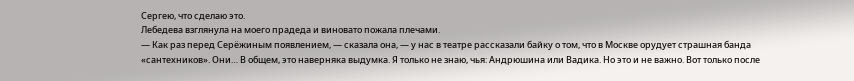Сергею, что сделаю это.
Лебедева взглянула на моего прадеда и виновато пожала плечами.
— Как раз перед Серёжиным появлением, — сказала она, — у нас в театре рассказали байку о том, что в Москве орудует страшная банда «сантехников». Они… В общем, это наверняка выдумка. Я только не знаю, чья: Андрюшина или Вадика. Но это и не важно. Вот только после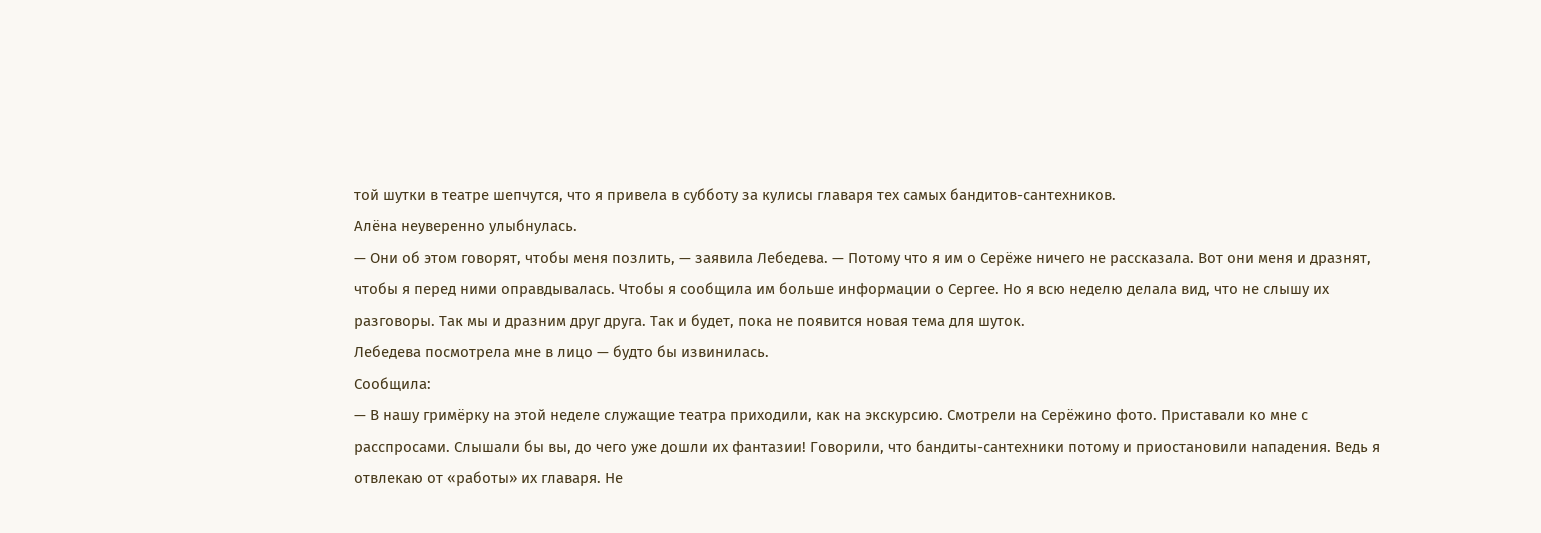той шутки в театре шепчутся, что я привела в субботу за кулисы главаря тех самых бандитов-сантехников.
Алёна неуверенно улыбнулась.
— Они об этом говорят, чтобы меня позлить, — заявила Лебедева. — Потому что я им о Серёже ничего не рассказала. Вот они меня и дразнят, чтобы я перед ними оправдывалась. Чтобы я сообщила им больше информации о Сергее. Но я всю неделю делала вид, что не слышу их разговоры. Так мы и дразним друг друга. Так и будет, пока не появится новая тема для шуток.
Лебедева посмотрела мне в лицо — будто бы извинилась.
Сообщила:
— В нашу гримёрку на этой неделе служащие театра приходили, как на экскурсию. Смотрели на Серёжино фото. Приставали ко мне с расспросами. Слышали бы вы, до чего уже дошли их фантазии! Говорили, что бандиты-сантехники потому и приостановили нападения. Ведь я отвлекаю от «работы» их главаря. Не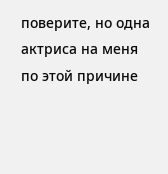поверите, но одна актриса на меня по этой причине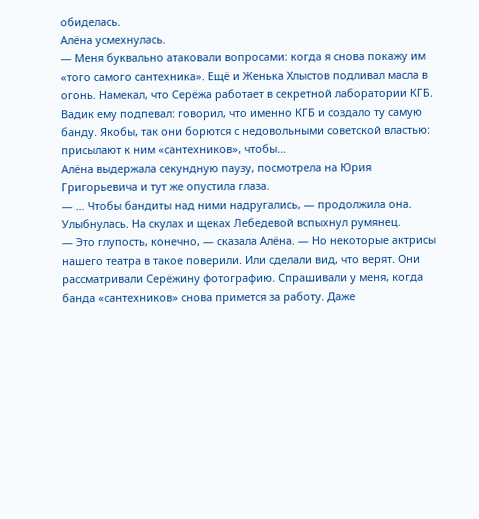обиделась.
Алёна усмехнулась.
— Меня буквально атаковали вопросами: когда я снова покажу им «того самого сантехника». Ещё и Женька Хлыстов подливал масла в огонь. Намекал, что Серёжа работает в секретной лаборатории КГБ. Вадик ему подпевал: говорил, что именно КГБ и создало ту самую банду. Якобы, так они борются с недовольными советской властью: присылают к ним «сантехников», чтобы…
Алёна выдержала секундную паузу, посмотрела на Юрия Григорьевича и тут же опустила глаза.
— … Чтобы бандиты над ними надругались, — продолжила она.
Улыбнулась. На скулах и щеках Лебедевой вспыхнул румянец.
— Это глупость, конечно, — сказала Алёна. — Но некоторые актрисы нашего театра в такое поверили. Или сделали вид, что верят. Они рассматривали Серёжину фотографию. Спрашивали у меня, когда банда «сантехников» снова примется за работу. Даже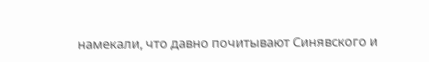намекали, что давно почитывают Синявского и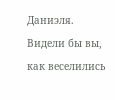Даниэля. Видели бы вы, как веселились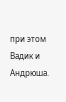при этом Вадик и Андрюша.